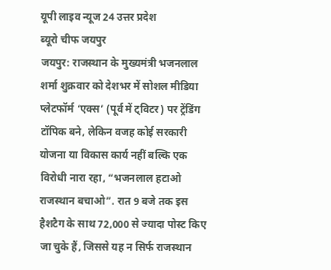यूपी लाइव न्यूज 24 उत्तर प्रदेश
ब्यूरो चीफ जयपुर
जयपुर: राजस्थान के मुख्यमंत्री भजनलाल शर्मा शुक्रवार को देशभर में सोशल मीडिया प्लेटफॉर्म ‘एक्स’ (पूर्व में ट्विटर) पर ट्रेंडिंग टॉपिक बने, लेकिन वजह कोई सरकारी योजना या विकास कार्य नहीं बल्कि एक विरोधी नारा रहा, “भजनलाल हटाओ राजस्थान बचाओ”. रात 9 बजे तक इस हैशटैग के साथ 72,000 से ज्यादा पोस्ट किए जा चुके हैं, जिससे यह न सिर्फ राजस्थान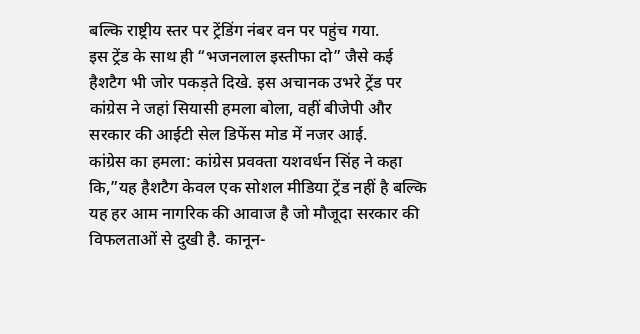बल्कि राष्ट्रीय स्तर पर ट्रेंडिंग नंबर वन पर पहुंच गया.
इस ट्रेंड के साथ ही “भजनलाल इस्तीफा दो” जैसे कई हैशटैग भी जोर पकड़ते दिखे. इस अचानक उभरे ट्रेंड पर कांग्रेस ने जहां सियासी हमला बोला, वहीं बीजेपी और सरकार की आईटी सेल डिफेंस मोड में नजर आई.
कांग्रेस का हमला: कांग्रेस प्रवक्ता यशवर्धन सिंह ने कहा कि,”यह हैशटैग केवल एक सोशल मीडिया ट्रेंड नहीं है बल्कि यह हर आम नागरिक की आवाज है जो मौजूदा सरकार की विफलताओं से दुखी है. कानून-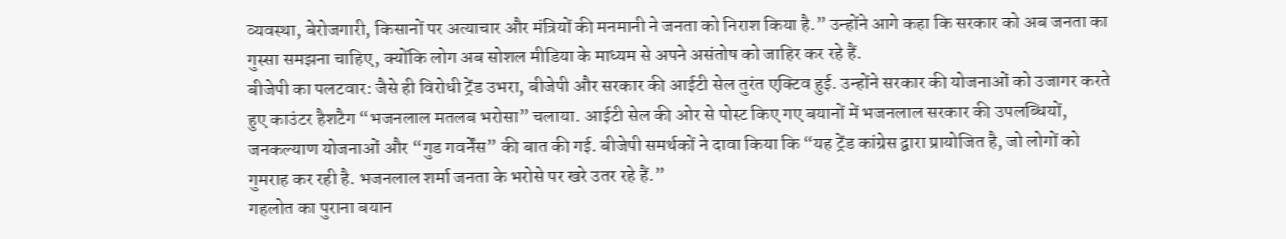व्यवस्था, बेरोजगारी, किसानों पर अत्याचार और मंत्रियों की मनमानी ने जनता को निराश किया है.” उन्होंने आगे कहा कि सरकार को अब जनता का गुस्सा समझना चाहिए, क्योंकि लोग अब सोशल मीडिया के माध्यम से अपने असंतोष को जाहिर कर रहे हैं.
बीजेपी का पलटवार: जैसे ही विरोधी ट्रेंड उभरा, बीजेपी और सरकार की आईटी सेल तुरंत एक्टिव हुई. उन्होंने सरकार की योजनाओं को उजागर करते हुए काउंटर हैशटैग “भजनलाल मतलब भरोसा” चलाया. आईटी सेल की ओर से पोस्ट किए गए बयानों में भजनलाल सरकार की उपलब्धियों, जनकल्याण योजनाओं और “गुड गवर्नेंस” की बात की गई. बीजेपी समर्थकों ने दावा किया कि “यह ट्रेंड कांग्रेस द्वारा प्रायोजित है, जो लोगों को गुमराह कर रही है. भजनलाल शर्मा जनता के भरोसे पर खरे उतर रहे हैं.”
गहलोत का पुराना बयान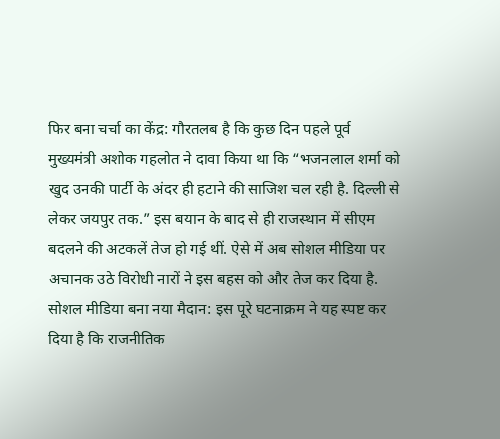फिर बना चर्चा का केंद्र: गौरतलब है कि कुछ दिन पहले पूर्व मुख्यमंत्री अशोक गहलोत ने दावा किया था कि “भजनलाल शर्मा को खुद उनकी पार्टी के अंदर ही हटाने की साजिश चल रही है. दिल्ली से लेकर जयपुर तक.” इस बयान के बाद से ही राजस्थान में सीएम बदलने की अटकलें तेज हो गई थीं. ऐसे में अब सोशल मीडिया पर अचानक उठे विरोधी नारों ने इस बहस को और तेज कर दिया है.
सोशल मीडिया बना नया मैदान: इस पूरे घटनाक्रम ने यह स्पष्ट कर दिया है कि राजनीतिक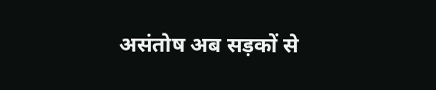असंतोष अब सड़कों से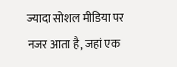ज्यादा सोशल मीडिया पर नजर आता है, जहां एक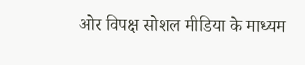ओर विपक्ष सोशल मीडिया के माध्यम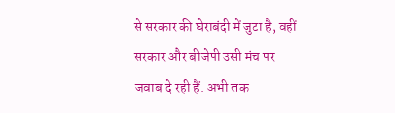से सरकार की घेराबंदी में जुटा है, वहीं सरकार और बीजेपी उसी मंच पर जवाब दे रही हैं. अभी तक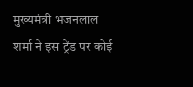मुख्यमंत्री भजनलाल शर्मा ने इस ट्रेंड पर कोई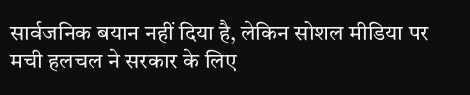सार्वजनिक बयान नहीं दिया है, लेकिन सोशल मीडिया पर मची हलचल ने सरकार के लिए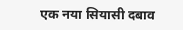एक नया सियासी दबाव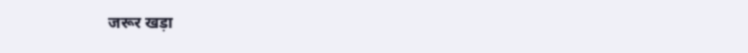जरूर खड़ा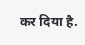कर दिया है.